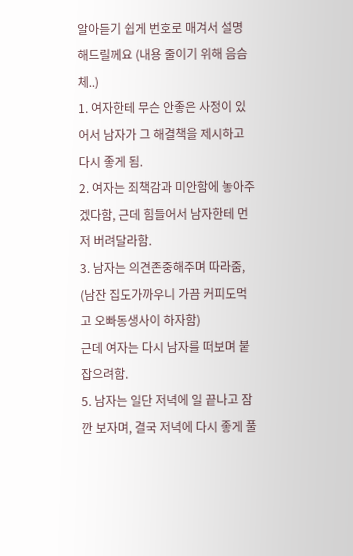알아듣기 쉽게 번호로 매겨서 설명해드릴께요 (내용 줄이기 위해 음슴체..)
1. 여자한테 무슨 안좋은 사정이 있어서 남자가 그 해결책을 제시하고 다시 좋게 됨.
2. 여자는 죄책감과 미안함에 놓아주겠다함, 근데 힘들어서 남자한테 먼저 버려달라함.
3. 남자는 의견존중해주며 따라줌, (남잔 집도가까우니 가끔 커피도먹고 오빠동생사이 하자함)
근데 여자는 다시 남자를 떠보며 붙잡으려함.
5. 남자는 일단 저녁에 일 끝나고 잠깐 보자며, 결국 저녁에 다시 좋게 풀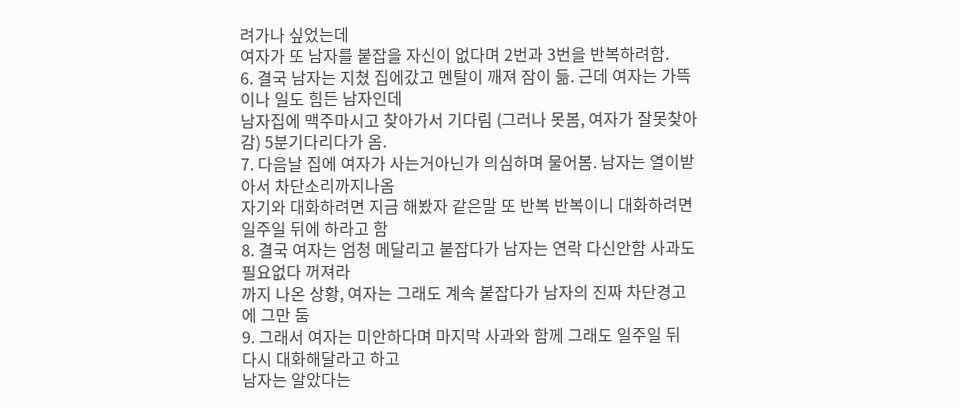려가나 싶었는데
여자가 또 남자를 붙잡을 자신이 없다며 2번과 3번을 반복하려함.
6. 결국 남자는 지쳤 집에갔고 멘탈이 깨져 잠이 듦. 근데 여자는 가뜩이나 일도 힘든 남자인데
남자집에 맥주마시고 찾아가서 기다림 (그러나 못봄, 여자가 잘못찾아감) 5분기다리다가 옴.
7. 다음날 집에 여자가 사는거아닌가 의심하며 물어봄. 남자는 열이받아서 차단소리까지나옴
자기와 대화하려면 지금 해봤자 같은말 또 반복 반복이니 대화하려면 일주일 뒤에 하라고 함
8. 결국 여자는 엄청 메달리고 붙잡다가 남자는 연락 다신안함 사과도필요없다 꺼져라
까지 나온 상황, 여자는 그래도 계속 붙잡다가 남자의 진짜 차단경고에 그만 둠
9. 그래서 여자는 미안하다며 마지막 사과와 함께 그래도 일주일 뒤 다시 대화해달라고 하고
남자는 알았다는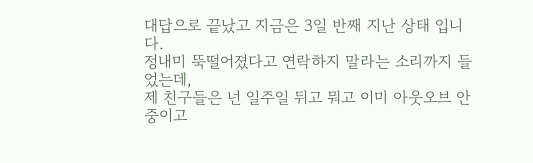대답으로 끝났고 지금은 3일 반째 지난 상태 입니다.
정내미 뚝떨어졌다고 연락하지 말라는 소리까지 들었는데,
제 친구들은 넌 일주일 뒤고 뭐고 이미 아웃오브 안중이고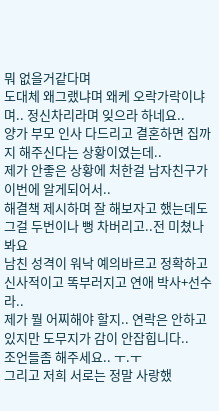뭐 없을거같다며
도대체 왜그랬냐며 왜케 오락가락이냐며.. 정신차리라며 잊으라 하네요..
양가 부모 인사 다드리고 결혼하면 집까지 해주신다는 상황이였는데..
제가 안좋은 상황에 처한걸 남자친구가 이번에 알게되어서..
해결책 제시하며 잘 해보자고 했는데도 그걸 두번이나 뻥 차버리고..전 미쳤나봐요
남친 성격이 워낙 예의바르고 정확하고 신사적이고 똑부러지고 연애 박사+선수라..
제가 뭘 어찌해야 할지.. 연락은 안하고 있지만 도무지가 감이 안잡힙니다..
조언들좀 해주세요.. ㅜ.ㅜ
그리고 저희 서로는 정말 사랑했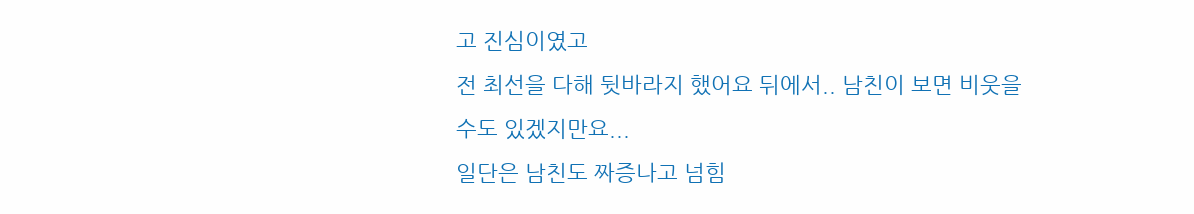고 진심이였고
전 최선을 다해 뒷바라지 했어요 뒤에서.. 남친이 보면 비웃을수도 있겠지만요...
일단은 남친도 짜증나고 넘힘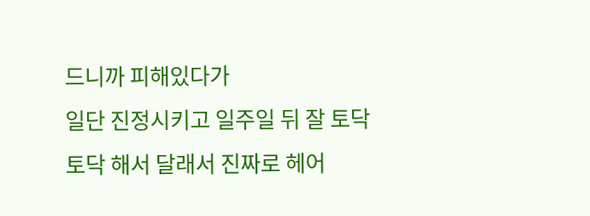드니까 피해있다가
일단 진정시키고 일주일 뒤 잘 토닥토닥 해서 달래서 진짜로 헤어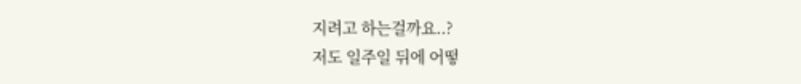지려고 하는걸까요..?
저도 일주일 뒤에 어떻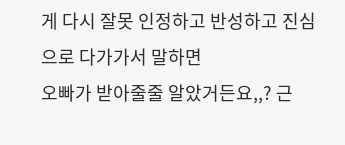게 다시 잘못 인정하고 반성하고 진심으로 다가가서 말하면
오빠가 받아줄줄 알았거든요,,? 근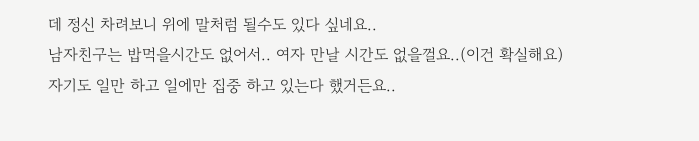데 정신 차려보니 위에 말처럼 될수도 있다 싶네요..
남자친구는 밥먹을시간도 없어서.. 여자 만날 시간도 없을껄요..(이건 확실해요)
자기도 일만 하고 일에만 집중 하고 있는다 했거든요..